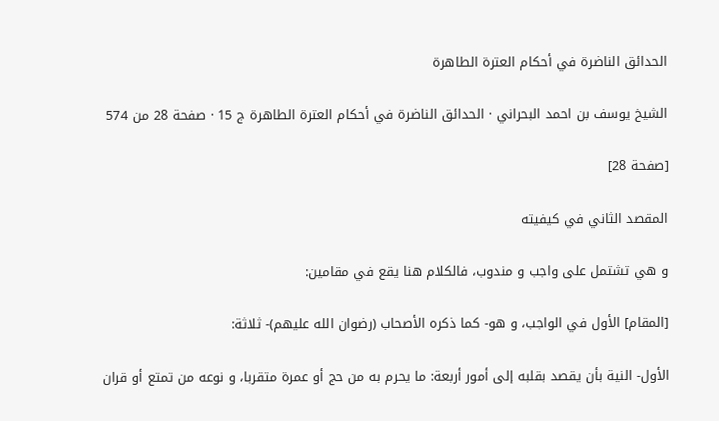الحدائق الناضرة في أحكام العترة الطاهرة

الشيخ يوسف بن احمد البحراني · الحدائق الناضرة في أحكام العترة الطاهرة ج 15 · صفحة 28 من 574

[صفحة 28]

المقصد الثاني في كيفيته

و هي تشتمل على واجب و مندوب، فالكلام هنا يقع في مقامين:

[المقام] الأول في الواجب، و هو- كما ذكره الأصحاب (رضوان الله عليهم)- ثلاثة:

الأول- النية بأن يقصد بقلبه إلى أمور أربعة: ما يحرم به من حج أو عمرة متقربا، و نوعه من تمتع أو قران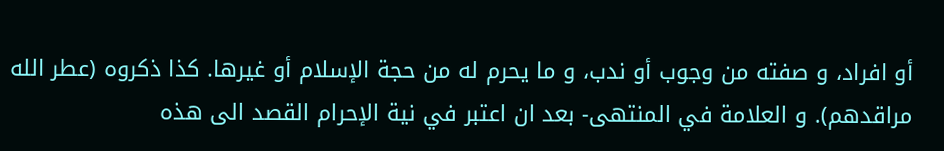أو افراد، و صفته من وجوب أو ندب، و ما يحرم له من حجة الإسلام أو غيرها. كذا ذكروه (عطر الله مراقدهم). و العلامة في المنتهى- بعد ان اعتبر في نية الإحرام القصد الى هذه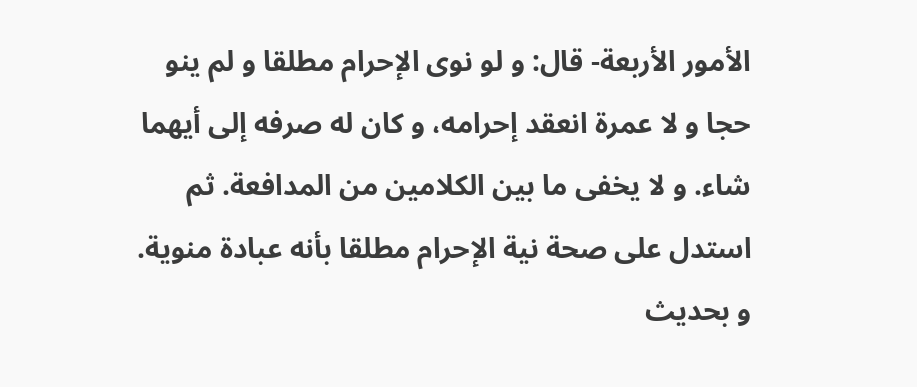الأمور الأربعة- قال: و لو نوى الإحرام مطلقا و لم ينو حجا و لا عمرة انعقد إحرامه، و كان له صرفه إلى أيهما شاء. و لا يخفى ما بين الكلامين من المدافعة. ثم استدل على صحة نية الإحرام مطلقا بأنه عبادة منوية. و بحديث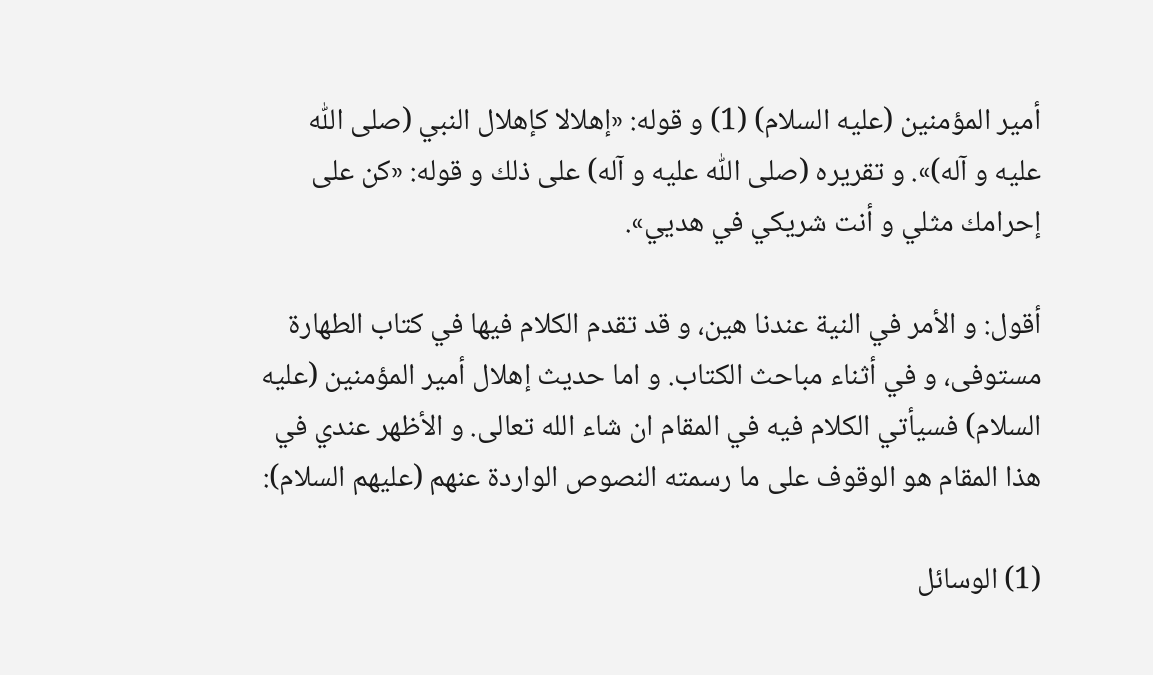أمير المؤمنين (عليه السلام) (1) و قوله: «إهلالا كإهلال النبي (صلى اللّٰه عليه و آله)». و تقريره (صلى اللّٰه عليه و آله) على ذلك و قوله: «كن على إحرامك مثلي و أنت شريكي في هديي».

أقول: و الأمر في النية عندنا هين، و قد تقدم الكلام فيها في كتاب الطهارة مستوفى، و في أثناء مباحث الكتاب. و اما حديث إهلال أمير المؤمنين (عليه السلام) فسيأتي الكلام فيه في المقام ان شاء الله تعالى. و الأظهر عندي في هذا المقام هو الوقوف على ما رسمته النصوص الواردة عنهم (عليهم السلام):

(1) الوسائل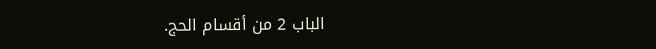الباب 2 من أقسام الحج.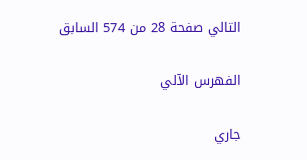التالي صفحة 28 من 574 السابق

الفهرس الآلي

جاري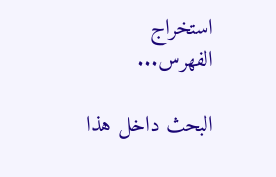استخراج الفهرس...

البحث داخل هذا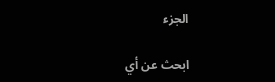الجزء

ابحث عن أي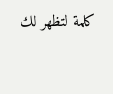كلمة لتظهر لك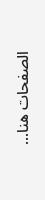الصفحات هنا...